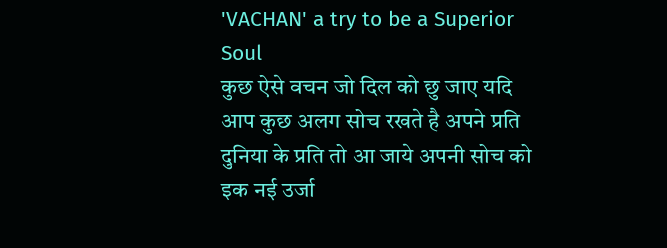'VACHAN' a try to be a Superior Soul
कुछ ऐसे वचन जो दिल को छु जाए यदि आप कुछ अलग सोच रखते है अपने प्रति दुनिया के प्रति तो आ जाये अपनी सोच को इक नई उर्जा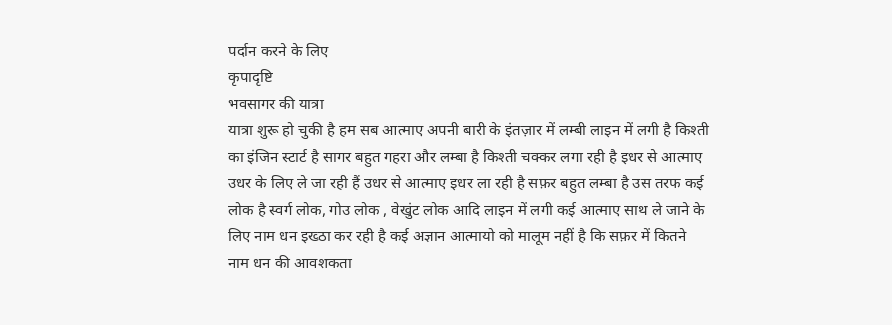पर्दान करने के लिए
कृपादृष्टि
भवसागर की यात्रा
यात्रा शुरू हो चुकी है हम सब आत्माए अपनी बारी के इंतज़ार में लम्बी लाइन में लगी है किश्ती का इंजिन स्टार्ट है सागर बहुत गहरा और लम्बा है किश्ती चक्कर लगा रही है इधर से आत्माए उधर के लिए ले जा रही हैं उधर से आत्माए इधर ला रही है सफ़र बहुत लम्बा है उस तरफ कई लोक है स्वर्ग लोक, गोउ लोक , वेखुंट लोक आदि लाइन में लगी कई आत्माए साथ ले जाने के लिए नाम धन इख्ठा कर रही है कई अज्ञान आत्मायो को मालूम नहीं है कि सफ़र में कितने नाम धन की आवशकता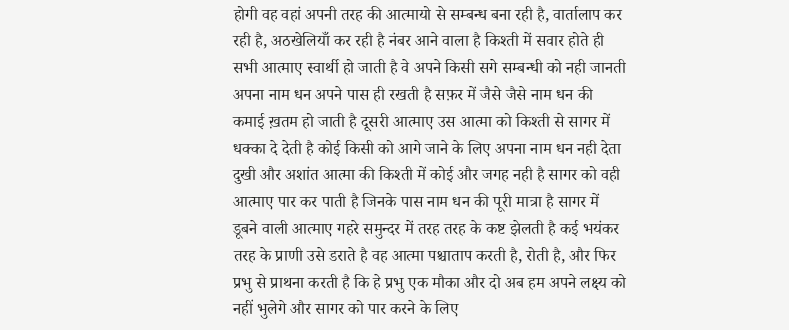होगी वह वहां अपनी तरह की आत्मायो से सम्बन्ध बना रही है, वार्तालाप कर रही है, अठखेलियाँ कर रही है नंबर आने वाला है किश्ती में सवार होते ही सभी आत्माए स्वार्थी हो जाती है वे अपने किसी सगे सम्बन्धी को नही जानती अपना नाम धन अपने पास ही रखती है सफ़र में जैसे जैसे नाम धन की कमाई ख़तम हो जाती है दूसरी आत्माए उस आत्मा को किश्ती से सागर में धक्का दे देती है कोई किसी को आगे जाने के लिए अपना नाम धन नही देता दुखी और अशांत आत्मा की किश्ती में कोई और जगह नही है सागर को वही आत्माए पार कर पाती है जिनके पास नाम धन की पूरी मात्रा है सागर में डूबने वाली आत्माए गहरे समुन्दर में तरह तरह के कष्ट झेलती है कई भयंकर तरह के प्राणी उसे डराते है वह आत्मा पश्चाताप करती है, रोती है, और फिर प्रभु से प्राथना करती है कि हे प्रभु एक मौका और दो अब हम अपने लक्ष्य को नहीं भुलेगे और सागर को पार करने के लिए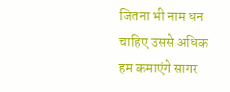जितना भी नाम धन चाहिए उससे अधिक हम कमाएंगे सागर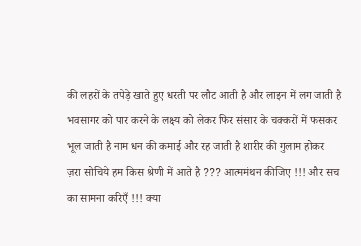की लहरों के तपेड़े खाते हुए धरती पर लौट आती है और लाइन में लग जाती है भवसागर को पार करने के लक्ष्य को लेकर फिर संसार के चक्करों में फसकर भूल जाती है नाम धन की कमाई और रह जाती है शारीर की गुलाम होकर
ज़रा सोचिये हम किस श्रेणी में आते है ??? आत्ममंथन कीजिए !!! और सच का सामना करिएँ !!! क्या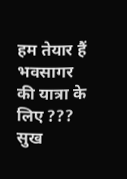हम तेयार हैं भवसागर की यात्रा के लिए ???
सुख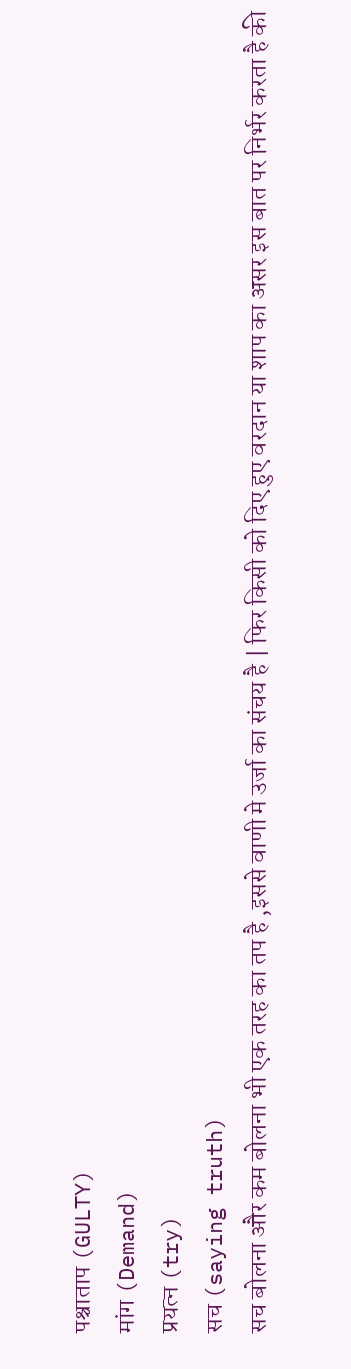पश्चाताप (GULTY)
मांग (Demand)
प्रयत्न (try)
सच (saying truth)
सच बोलना और कम बोलना भी एक तरह का तप है ,इससे वाणी मे उर्जा का संचय है | फिर किसी को दिए हुए वरदान या शाप का असर इस बात पर निर्भर करता है की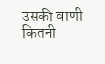उसकी वाणी कितनी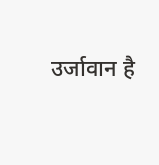उर्जावान है